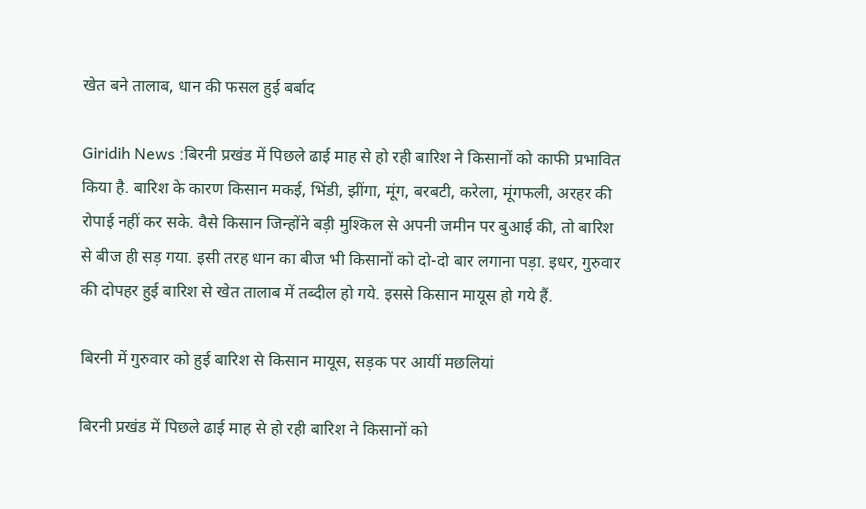खेत बने तालाब, धान की फसल हुई बर्बाद

Giridih News :बिरनी प्रखंड में पिछले ढाई माह से हो रही बारिश ने किसानों को काफी प्रभावित किया है. बारिश के कारण किसान मकई, भिंडी, झींगा, मूंग, बरबटी, करेला, मूंगफली, अरहर की रोपाई नहीं कर सके. वैसे किसान जिन्होंने बड़ी मुश्किल से अपनी जमीन पर बुआई की, तो बारिश से बीज ही सड़ गया. इसी तरह धान का बीज भी किसानों को दो-दो बार लगाना पड़ा. इधर, गुरुवार की दोपहर हुई बारिश से खेत तालाब में तब्दील हो गये. इससे किसान मायूस हो गये हैं.

बिरनी में गुरुवार को हुई बारिश से किसान मायूस, सड़क पर आयीं मछलियां

बिरनी प्रखंड में पिछले ढाई माह से हो रही बारिश ने किसानों को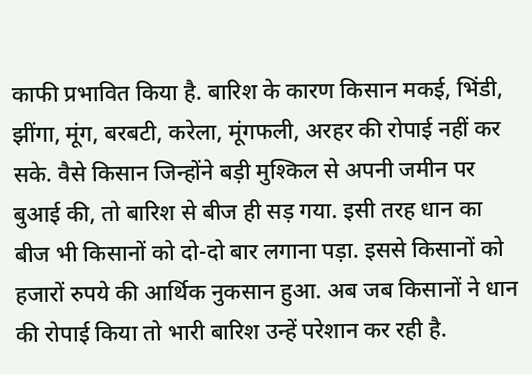काफी प्रभावित किया है. बारिश के कारण किसान मकई, भिंडी, झींगा, मूंग, बरबटी, करेला, मूंगफली, अरहर की रोपाई नहीं कर सके. वैसे किसान जिन्होंने बड़ी मुश्किल से अपनी जमीन पर बुआई की, तो बारिश से बीज ही सड़ गया. इसी तरह धान का बीज भी किसानों को दो-दो बार लगाना पड़ा. इससे किसानों को हजारों रुपये की आर्थिक नुकसान हुआ. अब जब किसानों ने धान की रोपाई किया तो भारी बारिश उन्हें परेशान कर रही है.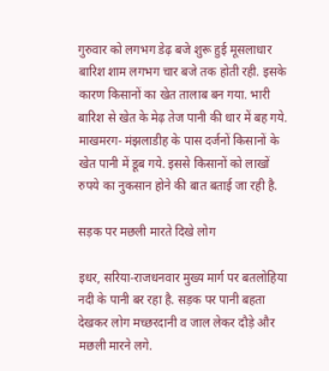गुरुवार को लगभग डेढ़ बजे शुरू हुई मूसलाधार बारिश शाम लगभग चार बजे तक होती रही. इसके कारण किसानों का खेत तालाब बन गया. भारी बारिश से खेत के मेढ़ तेज पानी की धार में बह गये. माखमरग- मंझलाडीह के पास दर्जनों किसानों के खेत पानी में डूब गये. इससे किसानों को लाखों रुपये का नुकसान होने की बात बताई जा रही है.

सड़क पर मछली मारते दिखे लोग

इधर, सरिया-राजधनवार मुख्य मार्ग पर बतलोहिया नदी के पानी बर रहा है. सड़क पर पानी बहता देखकर लोग मच्छरदानी व जाल लेकर दौड़े और मछली मारने लगे.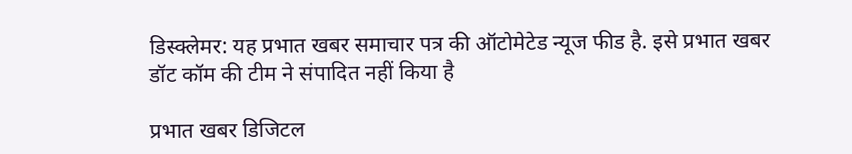डिस्क्लेमर: यह प्रभात खबर समाचार पत्र की ऑटोमेटेड न्यूज फीड है. इसे प्रभात खबर डॉट कॉम की टीम ने संपादित नहीं किया है

प्रभात खबर डिजिटल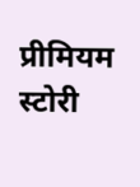प्रीमियम स्टोरी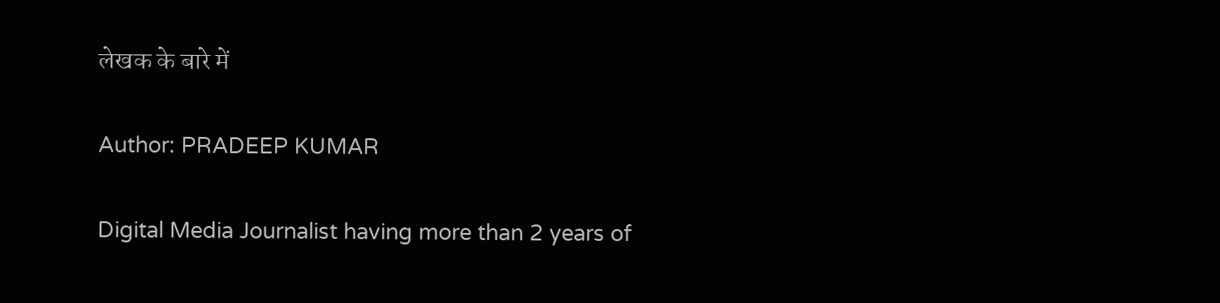लेखक के बारे में

Author: PRADEEP KUMAR

Digital Media Journalist having more than 2 years of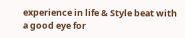experience in life & Style beat with a good eye for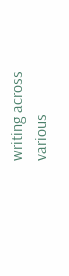writing across various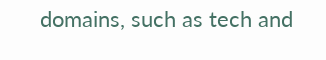domains, such as tech and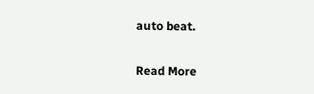auto beat.

Read More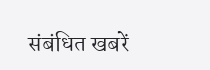संबंधित खबरें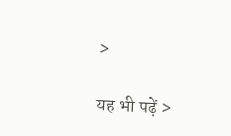>

यह भी पढ़ें >